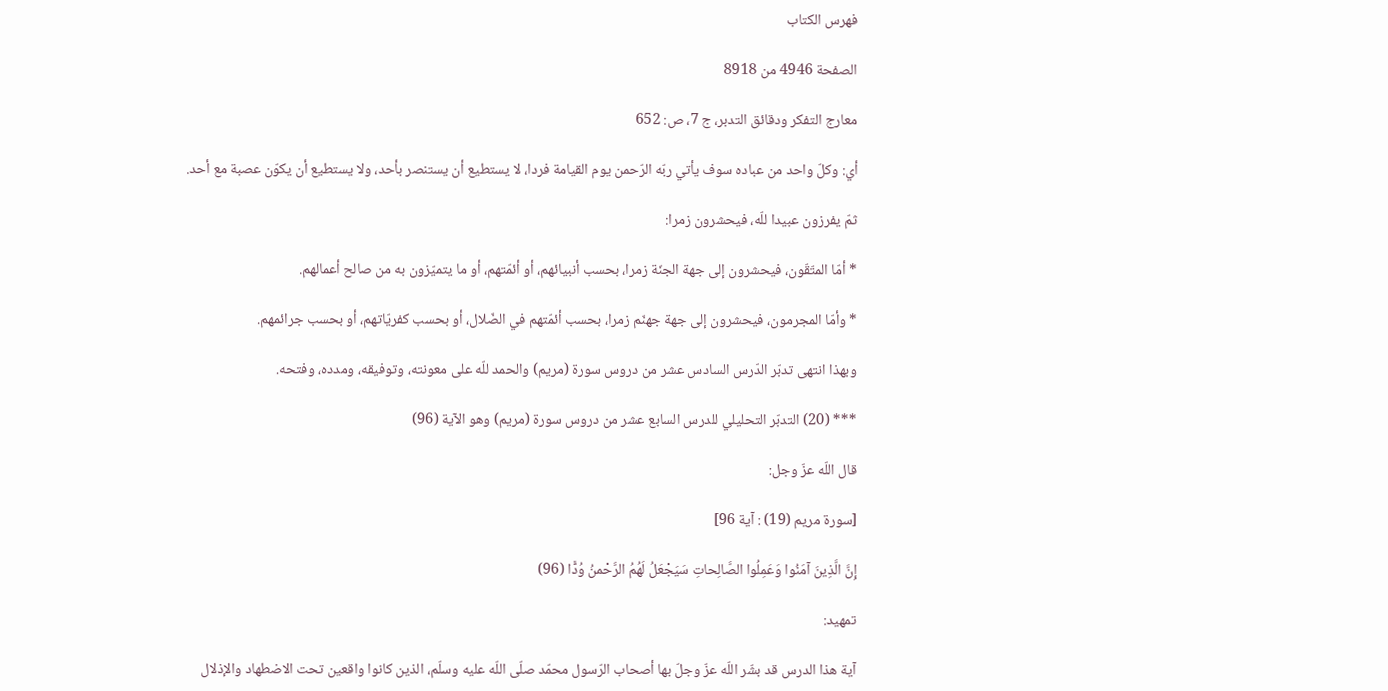فهرس الكتاب

الصفحة 4946 من 8918

معارج التفكر ودقائق التدبر، ج 7، ص: 652

أي: وكلّ واحد من عباده سوف يأتي ربّه الرّحمن يوم القيامة فردا، لا يستطيع أن يستنصر بأحد، ولا يستطيع أن يكوّن عصبة مع أحد.

ثمّ يفرزون عبيدا للّه، فيحشرون زمرا:

* أمّا المتّقّون، فيحشرون إلى جهة الجنّة زمرا، بحسب أنبيائهم، أو أئمّتهم، أو ما يتميّزون به من صالح أعمالهم.

* وأمّا المجرمون، فيحشرون إلى جهة جهنّم زمرا، بحسب أئمّتهم في الضّلال، أو بحسب كفريّاتهم، أو بحسب جرائمهم.

وبهذا انتهى تدبّر الدّرس السادس عشر من دروس سورة (مريم) والحمد للّه على معونته، وتوفيقه، ومدده، وفتحه.

*** (20) التدبّر التحليلي للدرس السابع عشر من دروس سورة (مريم) وهو الآية (96)

قال اللّه عزّ وجل:

[سورة مريم (19) : آية 96]

إِنَّ الَّذِينَ آمَنُوا وَعَمِلُوا الصَّالِحاتِ سَيَجْعَلُ لَهُمُ الرَّحْمنُ وُدًّا (96)

تمهيد:

آية هذا الدرس قد بشّر اللّه عزّ وجلّ بها أصحاب الرّسول محمّد صلّى اللّه عليه وسلّم، الذين كانوا واقعين تحت الاضطهاد والإذلال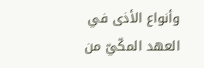وأنواع الأذى في العهد المكّيّ من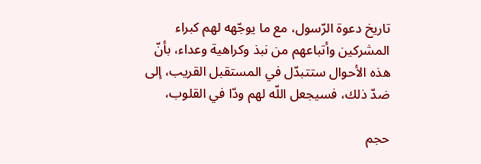تاريخ دعوة الرّسول، مع ما يوجّهه لهم كبراء المشركين وأتباعهم من نبذ وكراهية وعداء، بأنّ هذه الأحوال ستتبدّل في المستقبل القريب، إلى ضدّ ذلك، فسيجعل اللّه لهم ودّا في القلوب،

حجم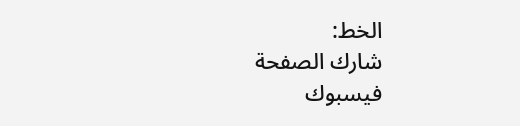الخط:
شارك الصفحة
فيسبوك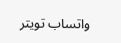واتساب تويتر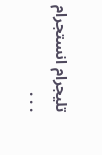تليجرام انستجرام
. . .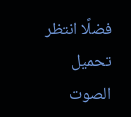فضلًا انتظر تحميل الصوت